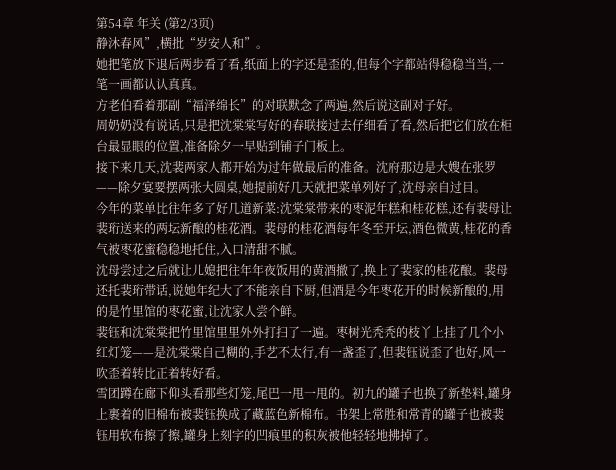第54章 年关 (第2/3页)
静沐春风”,横批“岁安人和”。
她把笔放下退后两步看了看,纸面上的字还是歪的,但每个字都站得稳稳当当,一笔一画都认认真真。
方老伯看着那副“福泽绵长”的对联默念了两遍,然后说这副对子好。
周奶奶没有说话,只是把沈棠棠写好的春联接过去仔细看了看,然后把它们放在柜台最显眼的位置,准备除夕一早贴到铺子门板上。
接下来几天,沈裴两家人都开始为过年做最后的准备。沈府那边是大嫂在张罗——除夕宴要摆两张大圆桌,她提前好几天就把菜单列好了,沈母亲自过目。
今年的菜单比往年多了好几道新菜:沈棠棠带来的枣泥年糕和桂花糕,还有裴母让裴珩送来的两坛新酿的桂花酒。裴母的桂花酒每年冬至开坛,酒色微黄,桂花的香气被枣花蜜稳稳地托住,入口清甜不腻。
沈母尝过之后就让儿媳把往年年夜饭用的黄酒撤了,换上了裴家的桂花酿。裴母还托裴珩带话,说她年纪大了不能亲自下厨,但酒是今年枣花开的时候新酿的,用的是竹里馆的枣花蜜,让沈家人尝个鲜。
裴钰和沈棠棠把竹里馆里里外外打扫了一遍。枣树光秃秃的枝丫上挂了几个小红灯笼——是沈棠棠自己糊的,手艺不太行,有一盏歪了,但裴钰说歪了也好,风一吹歪着转比正着转好看。
雪团蹲在廊下仰头看那些灯笼,尾巴一甩一甩的。初九的罐子也换了新垫料,罐身上裹着的旧棉布被裴钰换成了藏蓝色新棉布。书架上常胜和常青的罐子也被裴钰用软布擦了擦,罐身上刻字的凹痕里的积灰被他轻轻地拂掉了。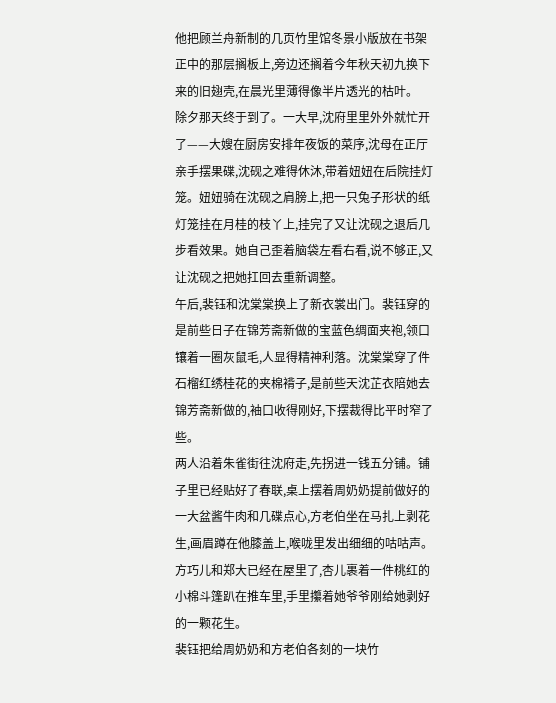他把顾兰舟新制的几页竹里馆冬景小版放在书架正中的那层搁板上,旁边还搁着今年秋天初九换下来的旧翅壳,在晨光里薄得像半片透光的枯叶。
除夕那天终于到了。一大早,沈府里里外外就忙开了——大嫂在厨房安排年夜饭的菜序,沈母在正厅亲手摆果碟,沈砚之难得休沐,带着妞妞在后院挂灯笼。妞妞骑在沈砚之肩膀上,把一只兔子形状的纸灯笼挂在月桂的枝丫上,挂完了又让沈砚之退后几步看效果。她自己歪着脑袋左看右看,说不够正,又让沈砚之把她扛回去重新调整。
午后,裴钰和沈棠棠换上了新衣裳出门。裴钰穿的是前些日子在锦芳斋新做的宝蓝色绸面夹袍,领口镶着一圈灰鼠毛,人显得精神利落。沈棠棠穿了件石榴红绣桂花的夹棉褙子,是前些天沈芷衣陪她去锦芳斋新做的,袖口收得刚好,下摆裁得比平时窄了些。
两人沿着朱雀街往沈府走,先拐进一钱五分铺。铺子里已经贴好了春联,桌上摆着周奶奶提前做好的一大盆酱牛肉和几碟点心,方老伯坐在马扎上剥花生,画眉蹲在他膝盖上,喉咙里发出细细的咕咕声。方巧儿和郑大已经在屋里了,杏儿裹着一件桃红的小棉斗篷趴在推车里,手里攥着她爷爷刚给她剥好的一颗花生。
裴钰把给周奶奶和方老伯各刻的一块竹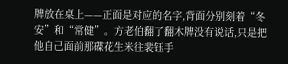牌放在桌上——正面是对应的名字,背面分别刻着“冬安”和“常健”。方老伯翻了翻木牌没有说话,只是把他自己面前那碟花生米往裴钰手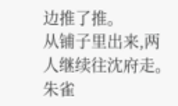边推了推。
从铺子里出来,两人继续往沈府走。朱雀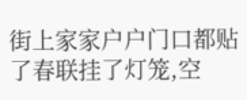街上家家户户门口都贴了春联挂了灯笼,空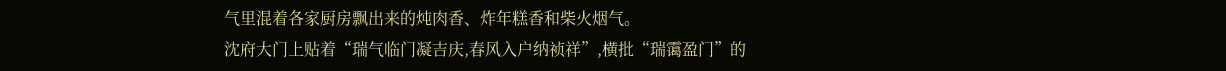气里混着各家厨房飘出来的炖肉香、炸年糕香和柴火烟气。
沈府大门上贴着“瑞气临门凝吉庆,春风入户纳祯祥”,横批“瑞霭盈门”的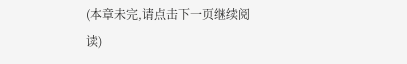(本章未完,请点击下一页继续阅读)